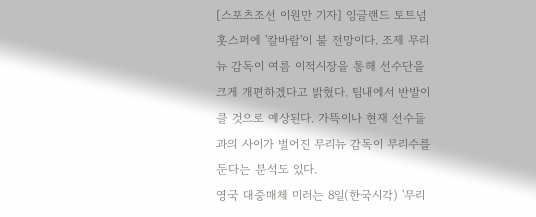[스포츠조선 이원만 기자] 잉글랜드 토트넘 홋스퍼에 '칼바람'이 불 전망이다. 조제 무리뉴 감독이 여름 이적시장을 통해 선수단을 크게 개편하겠다고 밝혔다. 팀내에서 반발이 클 것으로 예상된다. 가뜩이나 현재 선수들과의 사이가 벌어진 무리뉴 감독이 무리수를 둔다는 분석도 있다.
영국 대중매체 미러는 8일(한국시각) '무리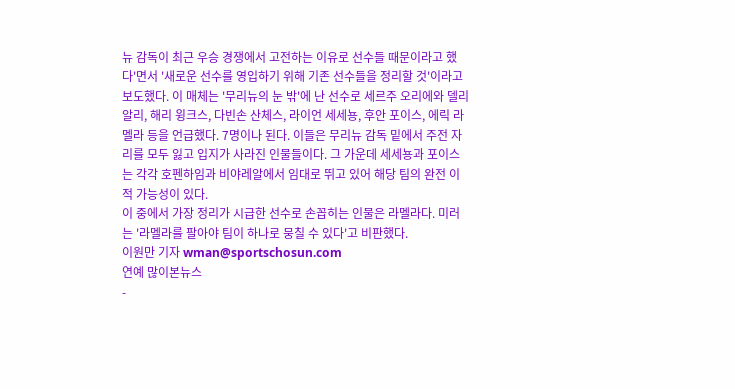뉴 감독이 최근 우승 경쟁에서 고전하는 이유로 선수들 때문이라고 했다'면서 '새로운 선수를 영입하기 위해 기존 선수들을 정리할 것'이라고 보도했다. 이 매체는 '무리뉴의 눈 밖'에 난 선수로 세르주 오리에와 델리 알리, 해리 윙크스, 다빈손 산체스, 라이언 세세뇽, 후안 포이스, 에릭 라멜라 등을 언급했다. 7명이나 된다. 이들은 무리뉴 감독 밑에서 주전 자리를 모두 잃고 입지가 사라진 인물들이다. 그 가운데 세세뇽과 포이스는 각각 호펜하임과 비야레알에서 임대로 뛰고 있어 해당 팀의 완전 이적 가능성이 있다.
이 중에서 가장 정리가 시급한 선수로 손꼽히는 인물은 라멜라다. 미러는 '라멜라를 팔아야 팀이 하나로 뭉칠 수 있다'고 비판했다.
이원만 기자 wman@sportschosun.com
연예 많이본뉴스
-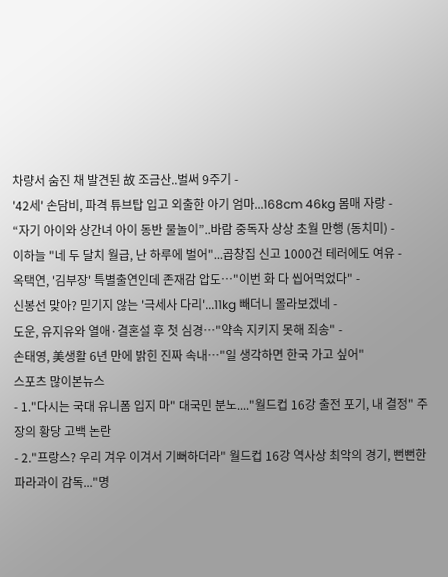차량서 숨진 채 발견된 故 조금산..벌써 9주기 -
'42세' 손담비, 파격 튜브탑 입고 외출한 아기 엄마...168cm 46kg 몸매 자랑 -
“자기 아이와 상간녀 아이 동반 물놀이”..바람 중독자 상상 초월 만행 (동치미) -
이하늘 "네 두 달치 월급, 난 하루에 벌어"...곱창집 신고 1000건 테러에도 여유 -
옥택연, '김부장' 특별출연인데 존재감 압도…"이번 화 다 씹어먹었다" -
신봉선 맞아? 믿기지 않는 '극세사 다리'...11kg 빼더니 몰라보겠네 -
도운, 유지유와 열애·결혼설 후 첫 심경…"약속 지키지 못해 죄송" -
손태영, 美생활 6년 만에 밝힌 진짜 속내…"일 생각하면 한국 가고 싶어"
스포츠 많이본뉴스
- 1."다시는 국대 유니폼 입지 마" 대국민 분노...."월드컵 16강 출전 포기, 내 결정" 주장의 황당 고백 논란
- 2."프랑스? 우리 겨우 이겨서 기뻐하더라" 월드컵 16강 역사상 최악의 경기, 뻔뻔한 파라과이 감독..."명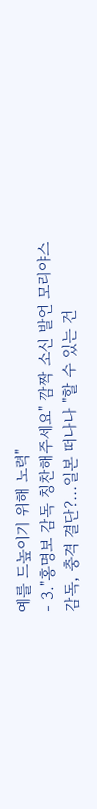예를 드높이기 위해 노력"
- 3."홍명보 감독 칭찬해주세요" 깜짝 소신 발언 모리야스 감독, 충격 결단?...일본 떠나나 "할 수 있는 건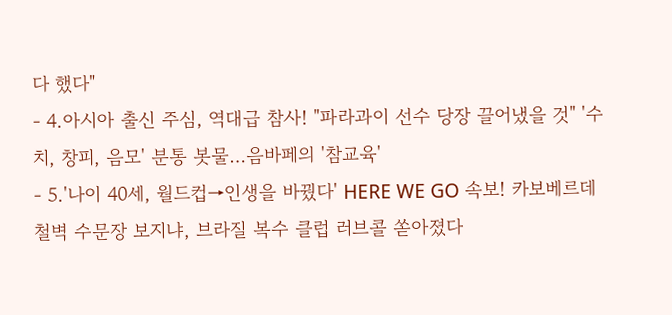다 했다"
- 4.아시아 출신 주심, 역대급 참사! "파라과이 선수 당장 끌어냈을 것" '수치, 창피, 음모' 분통 봇물…음바페의 '참교육'
- 5.'나이 40세, 월드컵→인생을 바꿨다' HERE WE GO 속보! 카보베르데 철벽 수문장 보지냐, 브라질 복수 클럽 러브콜 쏟아졌다